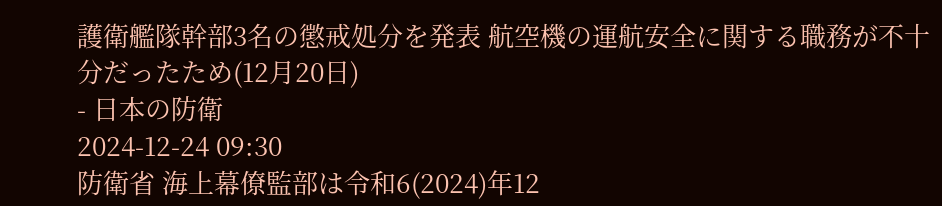護衛艦隊幹部3名の懲戒処分を発表 航空機の運航安全に関する職務が不十分だったため(12月20日)
- 日本の防衛
2024-12-24 09:30
防衛省 海上幕僚監部は令和6(2024)年12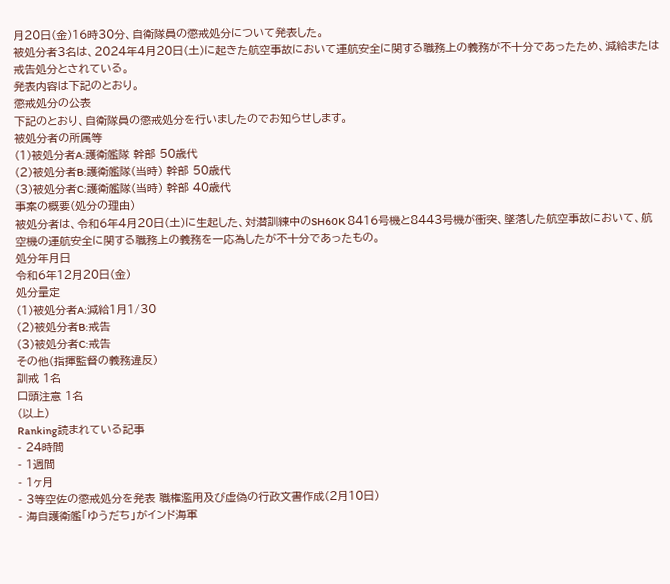月20日(金)16時30分、自衛隊員の懲戒処分について発表した。
被処分者3名は、2024年4月20日(土)に起きた航空事故において運航安全に関する職務上の義務が不十分であったため、減給または戒告処分とされている。
発表内容は下記のとおり。
懲戒処分の公表
下記のとおり、自衛隊員の懲戒処分を行いましたのでお知らせします。
被処分者の所属等
(1)被処分者A:護衛艦隊 幹部 50歳代
(2)被処分者B:護衛艦隊(当時) 幹部 50歳代
(3)被処分者C:護衛艦隊(当時) 幹部 40歳代
事案の概要(処分の理由)
被処分者は、令和6年4月20日(土)に生起した、対潜訓練中のSH60K 8416号機と8443号機が衝突、墜落した航空事故において、航空機の運航安全に関する職務上の義務を一応為したが不十分であったもの。
処分年月日
令和6年12月20日(金)
処分量定
(1)被処分者A:減給1月1/30
(2)被処分者B:戒告
(3)被処分者C:戒告
その他(指揮監督の義務違反)
訓戒 1名
口頭注意 1名
(以上)
Ranking読まれている記事
- 24時間
- 1週間
- 1ヶ月
- 3等空佐の懲戒処分を発表 職権濫用及び虚偽の行政文書作成(2月10日)
- 海自護衛艦「ゆうだち」がインド海軍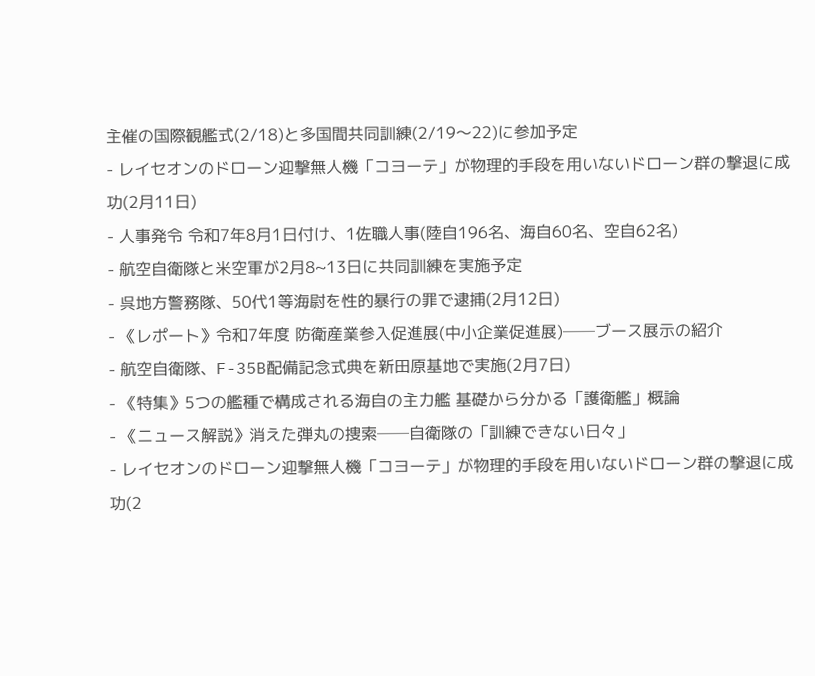主催の国際観艦式(2/18)と多国間共同訓練(2/19〜22)に参加予定
- レイセオンのドローン迎撃無人機「コヨーテ」が物理的手段を用いないドローン群の撃退に成功(2月11日)
- 人事発令 令和7年8月1日付け、1佐職人事(陸自196名、海自60名、空自62名)
- 航空自衛隊と米空軍が2月8~13日に共同訓練を実施予定
- 呉地方警務隊、50代1等海尉を性的暴行の罪で逮捕(2月12日)
- 《レポート》令和7年度 防衛産業参入促進展(中小企業促進展)──ブース展示の紹介
- 航空自衛隊、F-35B配備記念式典を新田原基地で実施(2月7日)
- 《特集》5つの艦種で構成される海自の主力艦 基礎から分かる「護衛艦」概論
- 《ニュース解説》消えた弾丸の捜索──自衛隊の「訓練できない日々」
- レイセオンのドローン迎撃無人機「コヨーテ」が物理的手段を用いないドローン群の撃退に成功(2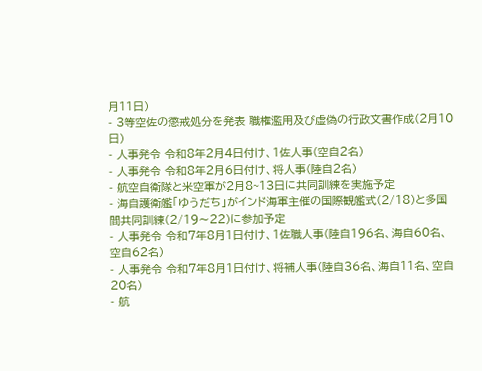月11日)
- 3等空佐の懲戒処分を発表 職権濫用及び虚偽の行政文書作成(2月10日)
- 人事発令 令和8年2月4日付け、1佐人事(空自2名)
- 人事発令 令和8年2月6日付け、将人事(陸自2名)
- 航空自衛隊と米空軍が2月8~13日に共同訓練を実施予定
- 海自護衛艦「ゆうだち」がインド海軍主催の国際観艦式(2/18)と多国間共同訓練(2/19〜22)に参加予定
- 人事発令 令和7年8月1日付け、1佐職人事(陸自196名、海自60名、空自62名)
- 人事発令 令和7年8月1日付け、将補人事(陸自36名、海自11名、空自20名)
- 航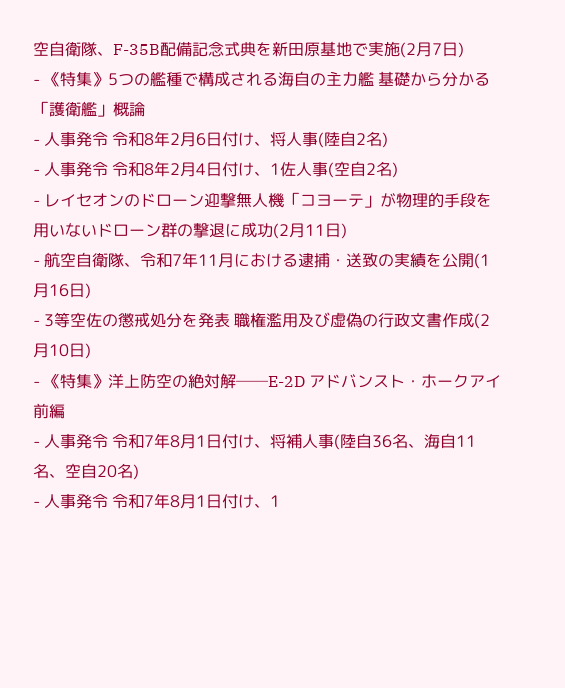空自衛隊、F-35B配備記念式典を新田原基地で実施(2月7日)
- 《特集》5つの艦種で構成される海自の主力艦 基礎から分かる「護衛艦」概論
- 人事発令 令和8年2月6日付け、将人事(陸自2名)
- 人事発令 令和8年2月4日付け、1佐人事(空自2名)
- レイセオンのドローン迎撃無人機「コヨーテ」が物理的手段を用いないドローン群の撃退に成功(2月11日)
- 航空自衛隊、令和7年11月における逮捕・送致の実績を公開(1月16日)
- 3等空佐の懲戒処分を発表 職権濫用及び虚偽の行政文書作成(2月10日)
- 《特集》洋上防空の絶対解──E-2D アドバンスト・ホークアイ 前編
- 人事発令 令和7年8月1日付け、将補人事(陸自36名、海自11名、空自20名)
- 人事発令 令和7年8月1日付け、1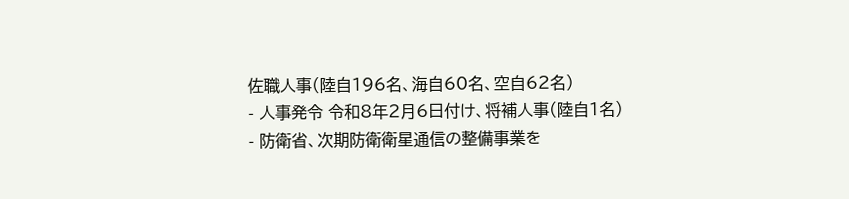佐職人事(陸自196名、海自60名、空自62名)
- 人事発令 令和8年2月6日付け、将補人事(陸自1名)
- 防衛省、次期防衛衛星通信の整備事業を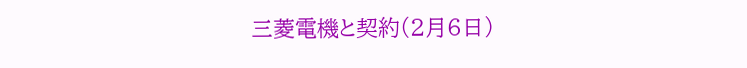三菱電機と契約(2月6日)